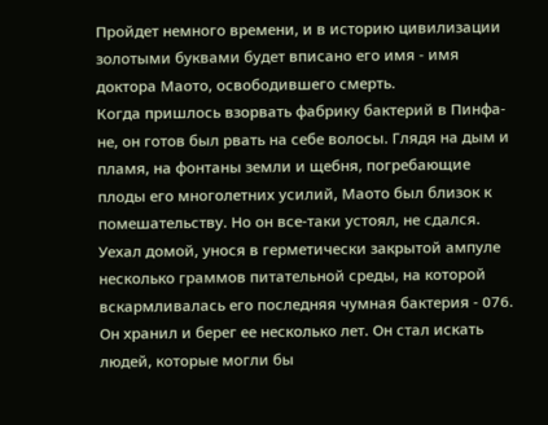Пройдет немного времени, и в историю цивилизации золотыми буквами будет вписано его имя - имя доктора Маото, освободившего смерть.
Когда пришлось взорвать фабрику бактерий в Пинфа-не, он готов был рвать на себе волосы. Глядя на дым и пламя, на фонтаны земли и щебня, погребающие плоды его многолетних усилий, Маото был близок к помешательству. Но он все-таки устоял, не сдался. Уехал домой, унося в герметически закрытой ампуле несколько граммов питательной среды, на которой вскармливалась его последняя чумная бактерия - 076. Он хранил и берег ее несколько лет. Он стал искать людей, которые могли бы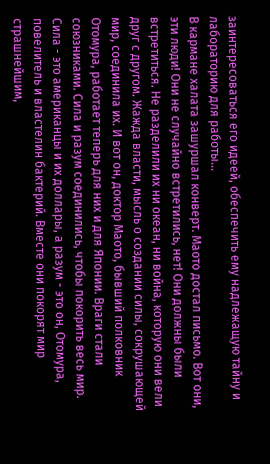заинтересоваться его идеей, обеспечить ему надлежащую тайну и лабораторию для работы…
В кармане халата зашуршал конверт. Маото достал письмо. Вот они, эти люди! Они не случайно встретились, нет! Они должны были встретиться. Не разделили их ни океан, ни война, которую они вели друг с другом. Жажда власти, мысль о создании силы, сокрушающей мир, соединила их. И вот он, доктор Маото, бывший полковник Отомура, работает теперь для них и для Японии. Враги стали союзниками. Сила и разум соединились, чтобы покорить весь мир. Сила - это американцы и их доллары, а разум - это он, Отомура, повелитель и властелин бактерий. Вместе они покорят мир страшнейшим,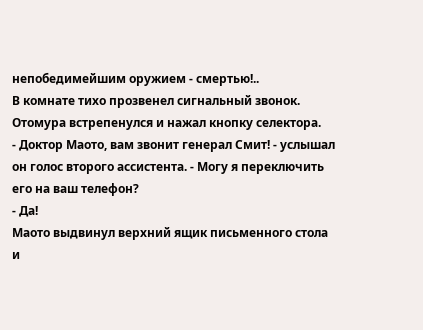непобедимейшим оружием - смертью!..
В комнате тихо прозвенел сигнальный звонок. Отомура встрепенулся и нажал кнопку селектора.
- Доктор Маото, вам звонит генерал Смит! - услышал он голос второго ассистента. - Могу я переключить его на ваш телефон?
- Да!
Маото выдвинул верхний ящик письменного стола и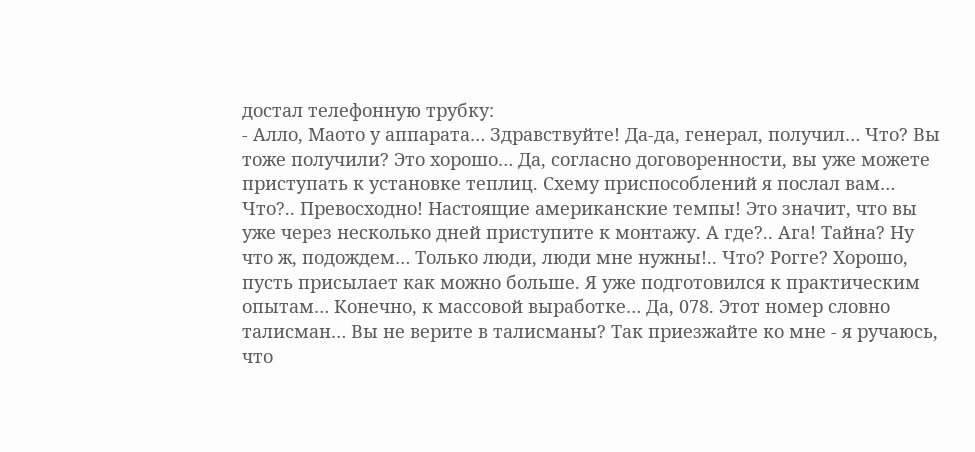достал телефонную трубку:
- Алло, Маото у аппарата… Здравствуйте! Да-да, генерал, получил… Что? Вы тоже получили? Это хорошо… Да, согласно договоренности, вы уже можете приступать к установке теплиц. Схему приспособлений я послал вам… Что?.. Превосходно! Настоящие американские темпы! Это значит, что вы уже через несколько дней приступите к монтажу. А где?.. Ага! Тайна? Ну что ж, подождем… Только люди, люди мне нужны!.. Что? Рогге? Хорошо, пусть присылает как можно больше. Я уже подготовился к практическим опытам… Конечно, к массовой выработке… Да, 078. Этот номер словно талисман… Вы не верите в талисманы? Так приезжайте ко мне - я ручаюсь, что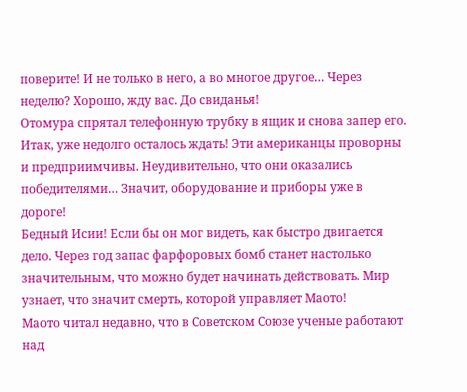поверите! И не только в него, а во многое другое… Через неделю? Хорошо, жду вас. До свиданья!
Отомура спрятал телефонную трубку в ящик и снова запер его. Итак, уже недолго осталось ждать! Эти американцы проворны и предприимчивы. Неудивительно, что они оказались победителями… Значит, оборудование и приборы уже в дороге!
Бедный Исии! Если бы он мог видеть, как быстро двигается дело. Через год запас фарфоровых бомб станет настолько значительным, что можно будет начинать действовать. Мир узнает, что значит смерть, которой управляет Маото!
Маото читал недавно, что в Советском Союзе ученые работают над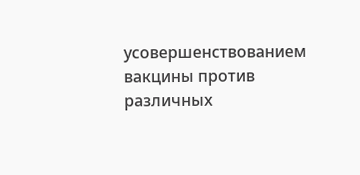усовершенствованием вакцины против различных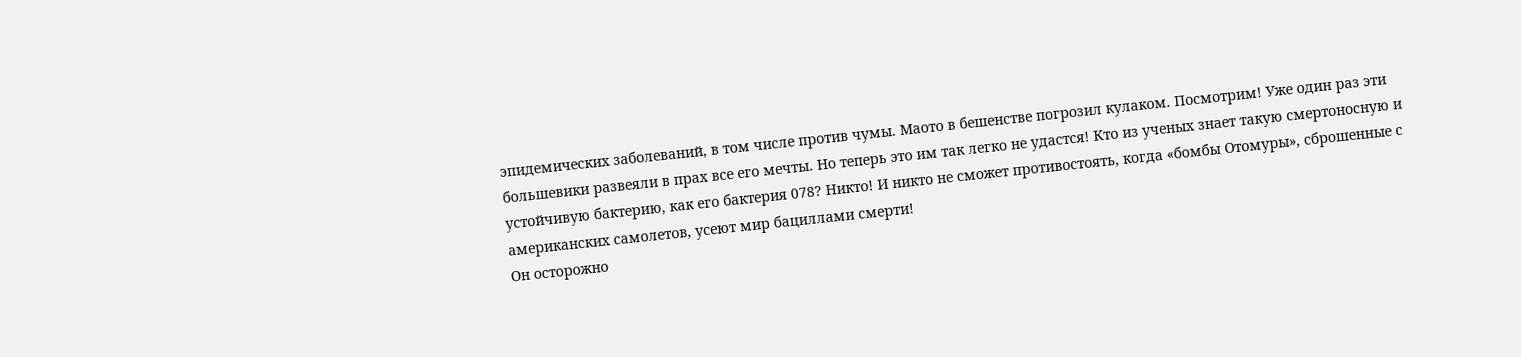эпидемических заболеваний, в том числе против чумы. Маото в бешенстве погрозил кулаком. Посмотрим! Уже один раз эти большевики развеяли в прах все его мечты. Но теперь это им так легко не удастся! Кто из ученых знает такую смертоносную и устойчивую бактерию, как его бактерия 078? Никто! И никто не сможет противостоять, когда «бомбы Отомуры», сброшенные с американских самолетов, усеют мир бациллами смерти!
Он осторожно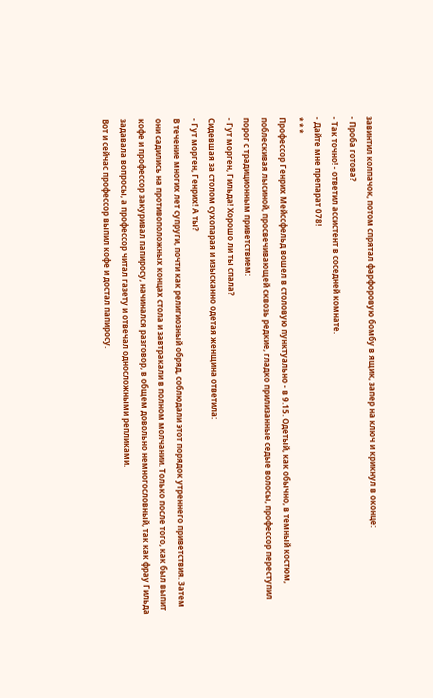завинтил колпачок, потом спрятал фарфоровую бомбу в ящик, запер на ключ и крикнул в оконце:
- Проба готова?
- Так точно! - ответил ассистент в соседней комнате.
- Дайте мне препарат 078!
* * *
Профессор Генрих Мейссфельд вошел в столовую пунктуально - в 9.15. Одетый, как обычно, в темный костюм, поблескивая лысиной, просвечивающей сквозь редкие, гладко прилизанные седые волосы, профессор переступил порог с традиционным приветствием:
- Гут морген, Гильда! Хорошо ли ты спала?
Сидевшая за столом сухопарая и изысканно одетая женщина ответила:
- Гут морген, Генрих! А ты?
В течение многих лет супруги, почти как религиозный обряд, соблюдали этот порядок утреннего приветствия. Затем они садились на противоположных концах стола и завтракали в полном молчании. Только после того, как был выпит кофе и профессор закуривал папиросу, начинался разговор, в общем довольно немногословный, так как фрау Гильда задавала вопросы, а профессор читал газету и отвечал односложными репликами.
Вот и сейчас профессор выпил кофе и достал папиросу.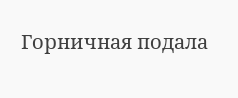Горничная подала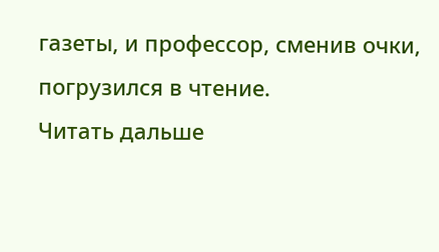газеты, и профессор, сменив очки, погрузился в чтение.
Читать дальше